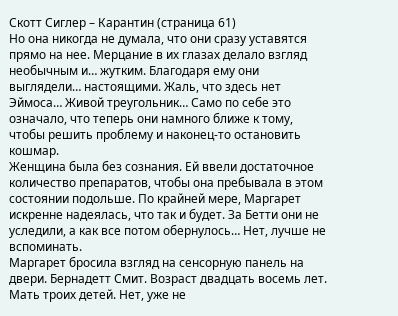Скотт Сиглер – Карантин (страница 61)
Но она никогда не думала, что они сразу уставятся прямо на нее. Мерцание в их глазах делало взгляд необычным и… жутким. Благодаря ему они выглядели… настоящими. Жаль, что здесь нет Эймоса… Живой треугольник… Само по себе это означало, что теперь они намного ближе к тому, чтобы решить проблему и наконец-то остановить кошмар.
Женщина была без сознания. Ей ввели достаточное количество препаратов, чтобы она пребывала в этом состоянии подольше. По крайней мере, Маргарет искренне надеялась, что так и будет. За Бетти они не уследили, а как все потом обернулось… Нет, лучше не вспоминать.
Маргарет бросила взгляд на сенсорную панель на двери. Бернадетт Смит. Возраст двадцать восемь лет. Мать троих детей. Нет, уже не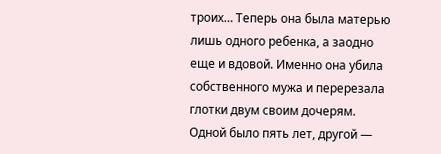троих… Теперь она была матерью лишь одного ребенка, а заодно еще и вдовой. Именно она убила собственного мужа и перерезала глотки двум своим дочерям. Одной было пять лет, другой —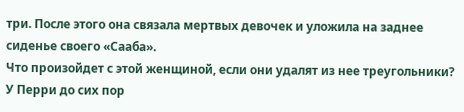три. После этого она связала мертвых девочек и уложила на заднее сиденье своего «Сааба».
Что произойдет с этой женщиной, если они удалят из нее треугольники? У Перри до сих пор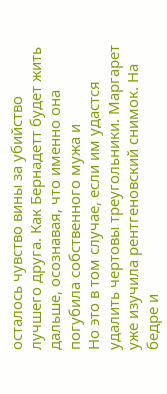осталось чувство вины за убийство лучшего друга. Как Бернадетт будет жить дальше, осознавая, что именно она погубила собственного мужа и
Но это в том случае, если им удастся удалить чертовы треугольники. Маргарет уже изучила рентгеновский снимок. На бедре и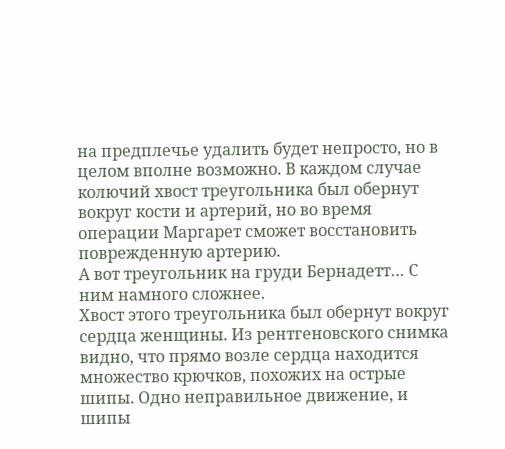на предплечье удалить будет непросто, но в целом вполне возможно. В каждом случае колючий хвост треугольника был обернут вокруг кости и артерий, но во время операции Маргарет сможет восстановить поврежденную артерию.
А вот треугольник на груди Бернадетт… С ним намного сложнее.
Хвост этого треугольника был обернут вокруг сердца женщины. Из рентгеновского снимка видно, что прямо возле сердца находится множество крючков, похожих на острые шипы. Одно неправильное движение, и шипы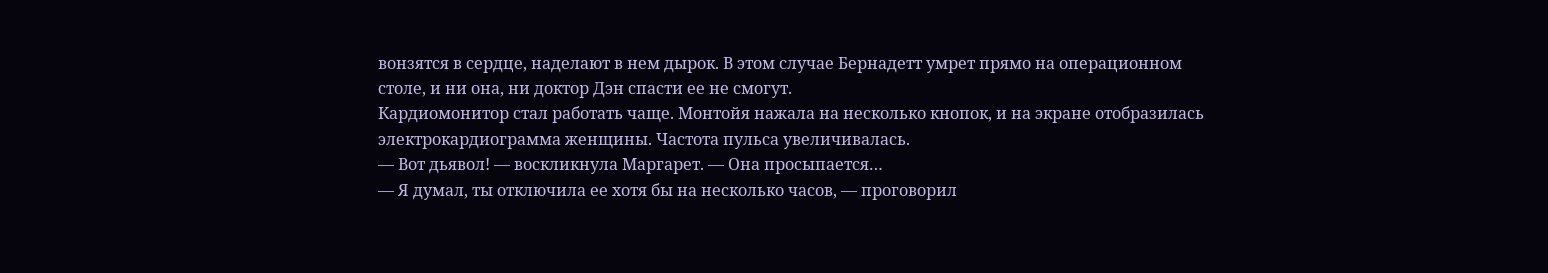вонзятся в сердце, наделают в нем дырок. В этом случае Бернадетт умрет прямо на операционном столе, и ни она, ни доктор Дэн спасти ее не смогут.
Кардиомонитор стал работать чаще. Монтойя нажала на несколько кнопок, и на экране отобразилась электрокардиограмма женщины. Частота пульса увеличивалась.
— Вот дьявол! — воскликнула Маргарет. — Она просыпается…
— Я думал, ты отключила ее хотя бы на несколько часов, — проговорил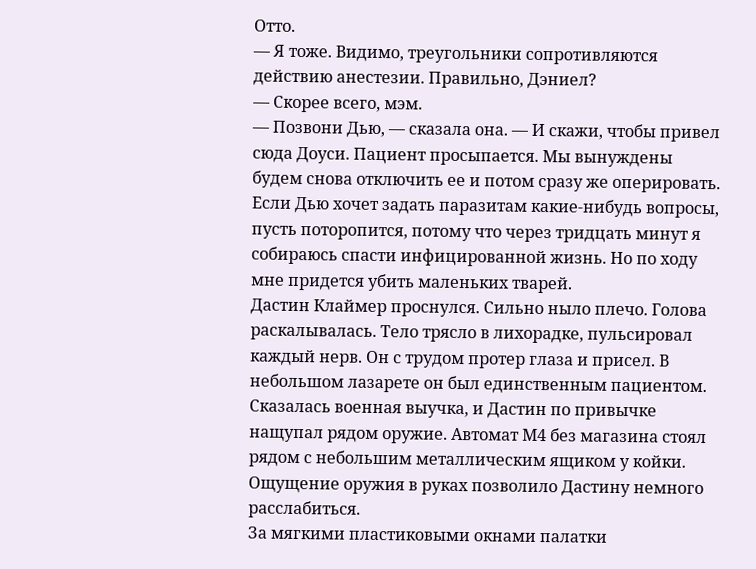Отто.
— Я тоже. Видимо, треугольники сопротивляются действию анестезии. Правильно, Дэниел?
— Скорее всего, мэм.
— Позвони Дью, — сказала она. — И скажи, чтобы привел сюда Доуси. Пациент просыпается. Мы вынуждены будем снова отключить ее и потом сразу же оперировать. Если Дью хочет задать паразитам какие-нибудь вопросы, пусть поторопится, потому что через тридцать минут я собираюсь спасти инфицированной жизнь. Но по ходу мне придется убить маленьких тварей.
Дастин Клаймер проснулся. Сильно ныло плечо. Голова раскалывалась. Тело трясло в лихорадке, пульсировал каждый нерв. Он с трудом протер глаза и присел. В небольшом лазарете он был единственным пациентом.
Сказалась военная выучка, и Дастин по привычке нащупал рядом оружие. Автомат М4 без магазина стоял рядом с небольшим металлическим ящиком у койки. Ощущение оружия в руках позволило Дастину немного расслабиться.
За мягкими пластиковыми окнами палатки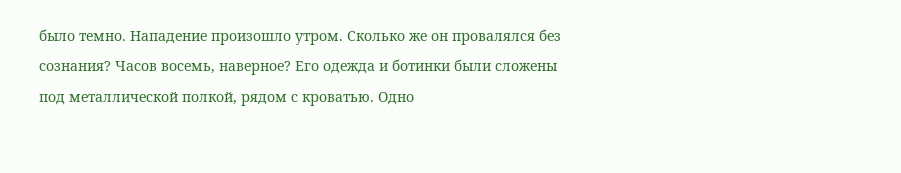было темно. Нападение произошло утром. Сколько же он провалялся без сознания? Часов восемь, наверное? Его одежда и ботинки были сложены под металлической полкой, рядом с кроватью. Одно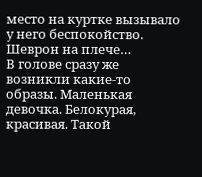место на куртке вызывало у него беспокойство. Шеврон на плече…
В голове сразу же возникли какие-то образы. Маленькая девочка. Белокурая, красивая. Такой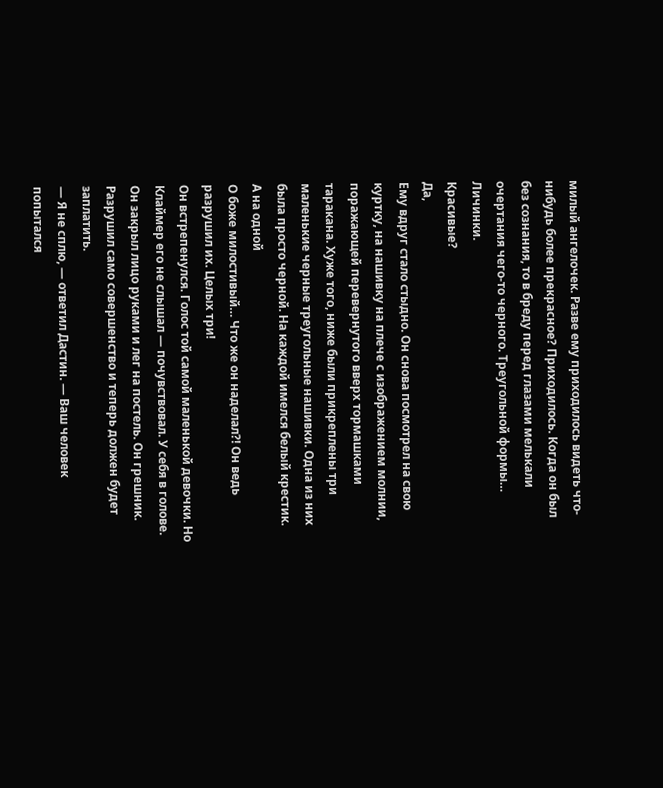милый ангелочек. Разве ему приходилось видеть что-нибудь более прекрасное? Приходилось. Когда он был без сознания, то в бреду перед глазами мелькали очертания чего-то черного. Треугольной формы…
Личинки.
Красивые?
Да,
Ему вдруг стало стыдно. Он снова посмотрел на свою куртку, на нашивку на плече с изображением молнии, поражающей перевернутого вверх тормашками таракана. Хуже того, ниже были прикреплены три маленькие черные треугольные нашивки. Одна из них была просто черной. На каждой имелся белый крестик.
А на одной
О боже милостивый… Что же он наделал?! Он ведь разрушил их. Целых три!
Он встрепенулся. Голос той самой маленькой девочки. Но Клаймер его не слышал — почувствовал. У себя в голове. Он закрыл лицо руками и лег на постель. Он грешник. Разрушил само совершенство и теперь должен будет заплатить.
— Я не сплю, — ответил Дастин. — Ваш человек попытался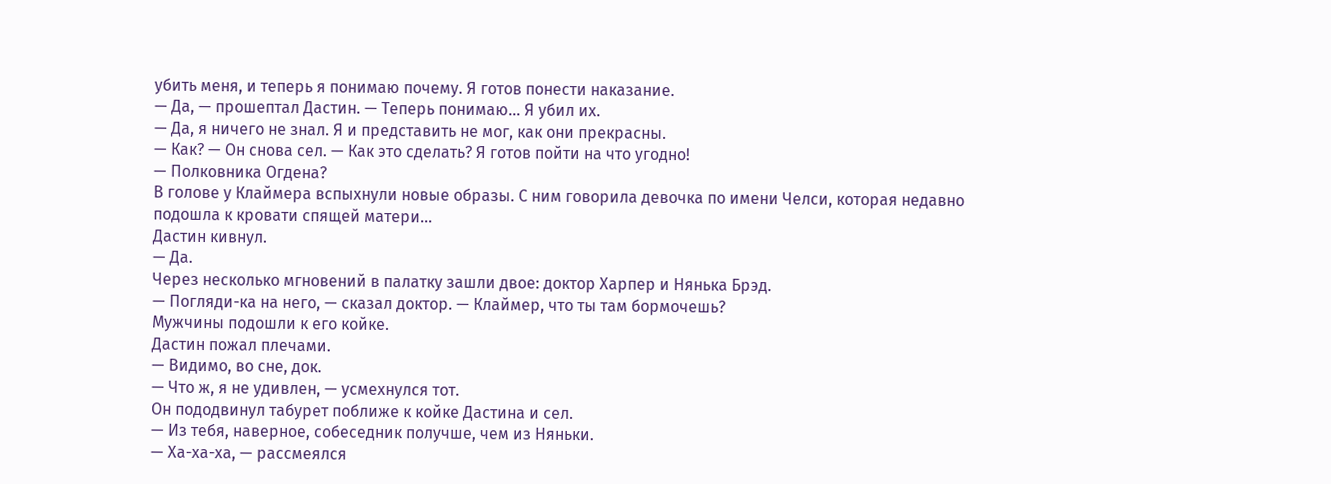убить меня, и теперь я понимаю почему. Я готов понести наказание.
— Да, — прошептал Дастин. — Теперь понимаю… Я убил их.
— Да, я ничего не знал. Я и представить не мог, как они прекрасны.
— Как? — Он снова сел. — Как это сделать? Я готов пойти на что угодно!
— Полковника Огдена?
В голове у Клаймера вспыхнули новые образы. С ним говорила девочка по имени Челси, которая недавно подошла к кровати спящей матери…
Дастин кивнул.
— Да.
Через несколько мгновений в палатку зашли двое: доктор Харпер и Нянька Брэд.
— Погляди-ка на него, — сказал доктор. — Клаймер, что ты там бормочешь?
Мужчины подошли к его койке.
Дастин пожал плечами.
— Видимо, во сне, док.
— Что ж, я не удивлен, — усмехнулся тот.
Он пододвинул табурет поближе к койке Дастина и сел.
— Из тебя, наверное, собеседник получше, чем из Няньки.
— Ха-ха-ха, — рассмеялся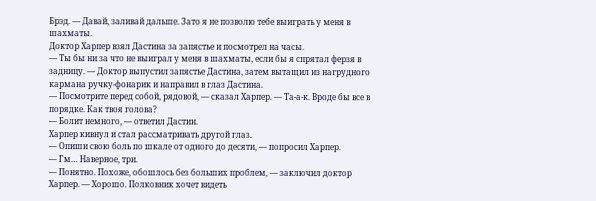Брэд. — Давай, заливай дальше. Зато я не позволю тебе выиграть у меня в шахматы.
Доктор Харпер взял Дастина за запястье и посмотрел на часы.
— Ты бы ни за что не выиграл у меня в шахматы, если бы я спрятал ферзя в задницу. — Доктор выпустил запястье Дастина, затем вытащил из нагрудного кармана ручку-фонарик и направил в глаз Дастина.
— Посмотрите перед собой, рядовой, — сказал Харпер. — Та-а-к. Вроде бы все в порядке. Как твоя голова?
— Болит немного, — ответил Дастин.
Харпер кивнул и стал рассматривать другой глаз.
— Опиши свою боль по шкале от одного до десяти, — попросил Харпер.
— Гм… Наверное, три.
— Понятно. Похоже, обошлось без больших проблем, — заключил доктор Харпер. — Хорошо. Полковник хочет видеть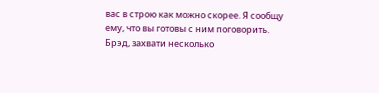вас в строю как можно скорее. Я сообщу ему, что вы готовы с ним поговорить. Брэд, захвати несколько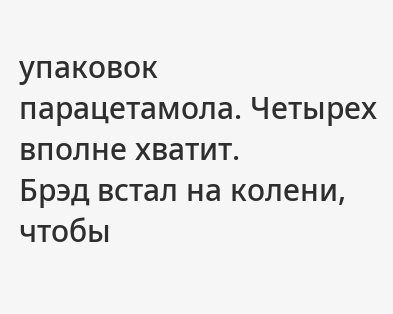упаковок парацетамола. Четырех вполне хватит.
Брэд встал на колени, чтобы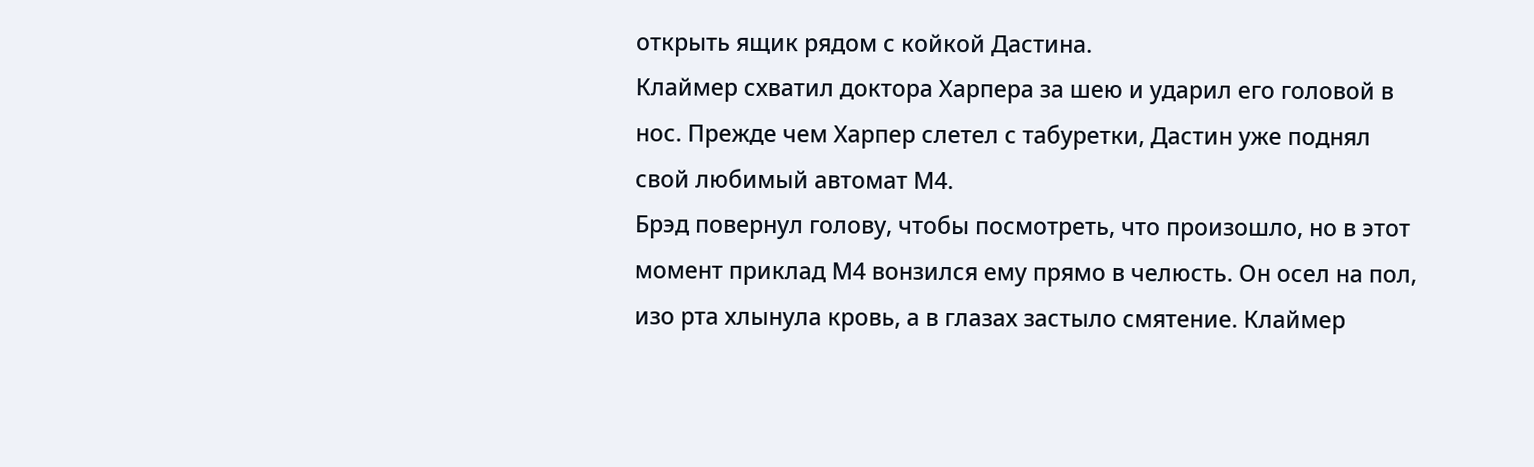открыть ящик рядом с койкой Дастина.
Клаймер схватил доктора Харпера за шею и ударил его головой в нос. Прежде чем Харпер слетел с табуретки, Дастин уже поднял свой любимый автомат М4.
Брэд повернул голову, чтобы посмотреть, что произошло, но в этот момент приклад М4 вонзился ему прямо в челюсть. Он осел на пол, изо рта хлынула кровь, а в глазах застыло смятение. Клаймер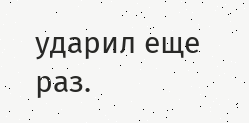ударил еще раз.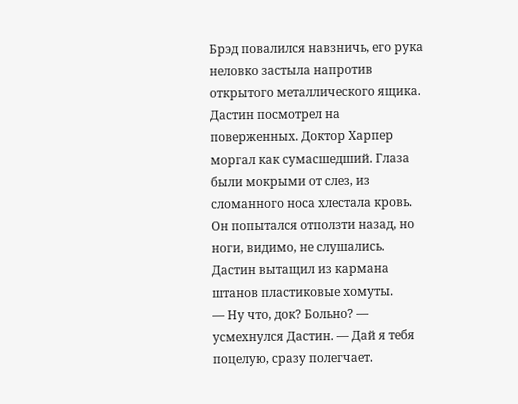Брэд повалился навзничь, его рука неловко застыла напротив открытого металлического ящика.
Дастин посмотрел на поверженных. Доктор Харпер моргал как сумасшедший. Глаза были мокрыми от слез, из сломанного носа хлестала кровь. Он попытался отползти назад, но ноги, видимо, не слушались.
Дастин вытащил из кармана штанов пластиковые хомуты.
— Ну что, док? Больно? — усмехнулся Дастин. — Дай я тебя поцелую, сразу полегчает.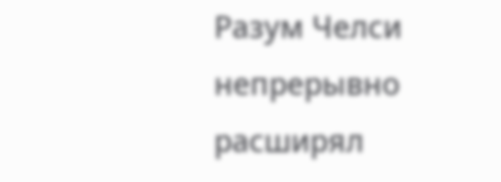Разум Челси непрерывно расширял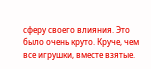сферу своего влияния. Это было очень круто. Круче, чем все игрушки, вместе взятые.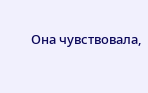Она чувствовала,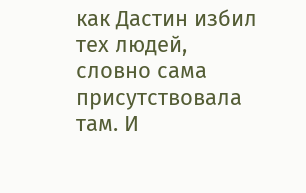как Дастин избил тех людей, словно сама присутствовала там. И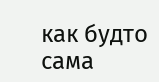как будто сама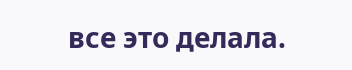все это делала.